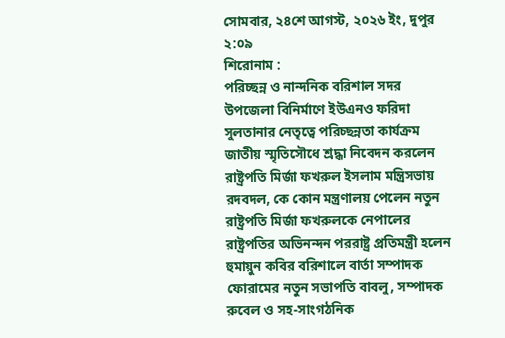সোমবার, ২৪শে আগস্ট, ২০২৬ ইং, দুপুর ২:০৯
শিরোনাম :
পরিচ্ছন্ন ও নান্দনিক বরিশাল সদর উপজেলা বিনির্মাণে ইউএনও ফরিদা সুলতানার নেতৃত্বে পরিচ্ছন্নতা কার্যক্রম জাতীয় স্মৃতিসৌধে শ্রদ্ধা নিবেদন করলেন রাষ্ট্রপতি মির্জা ফখরুল ইসলাম মন্ত্রিসভায় রদবদল, কে কোন মন্ত্রণালয় পেলেন নতুন রাষ্ট্রপতি মির্জা ফখরুলকে নেপালের রাষ্ট্রপতির অভিনন্দন পররাষ্ট্র প্রতিমন্ত্রী হলেন হুমায়ুন কবির বরিশালে বার্তা সম্পাদক ফোরামের নতুন সভাপতি বাবলু, সম্পাদক রুবেল ও সহ-সাংগঠনিক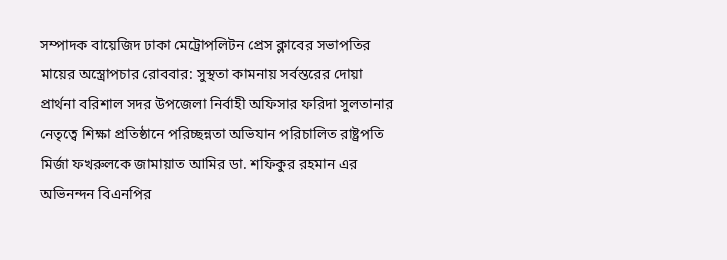সম্পাদক বায়েজিদ ঢাকা মেট্রোপলিটন প্রেস ক্লাবের সভাপতির মায়ের অস্ত্রোপচার রোববার: সুস্থতা কামনায় সর্বস্তরের দোয়া প্রার্থনা বরিশাল সদর উপজেলা নির্বাহী অফিসার ফরিদা সুলতানার নেতৃত্বে শিক্ষা প্রতিষ্ঠানে পরিচ্ছন্নতা অভিযান পরিচালিত রাষ্ট্রপতি মির্জা ফখরুলকে জামায়াত আমির ডা. শফিকুর রহমান এর অভিনন্দন বিএনপির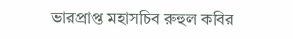ভারপ্রাপ্ত মহাসচিব রুহুল কবির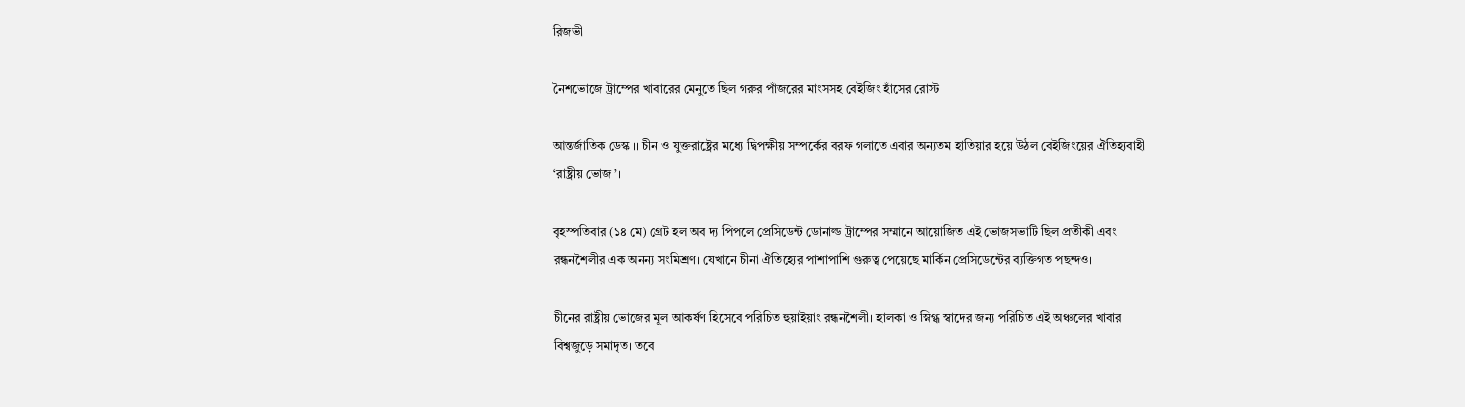রিজভী

নৈশভোজে ট্রাম্পের খাবারের মেনুতে ছিল গরুর পাঁজরের মাংসসহ বেইজিং হাঁসের রোস্ট

আন্তর্জাতিক ডেস্ক ।। চীন ও যুক্তরাষ্ট্রের মধ্যে দ্বিপক্ষীয় সম্পর্কের বরফ গলাতে এবার অন্যতম হাতিয়ার হয়ে উঠল বেইজিংয়ের ঐতিহ্যবাহী ‘রাষ্ট্রীয় ভোজ’।

বৃহস্পতিবার (১৪ মে) গ্রেট হল অব দ্য পিপলে প্রেসিডেন্ট ডোনাল্ড ট্রাম্পের সম্মানে আয়োজিত এই ভোজসভাটি ছিল প্রতীকী এবং রন্ধনশৈলীর এক অনন্য সংমিশ্রণ। যেখানে চীনা ঐতিহ্যের পাশাপাশি গুরুত্ব পেয়েছে মার্কিন প্রেসিডেন্টের ব্যক্তিগত পছন্দও।

চীনের রাষ্ট্রীয় ভোজের মূল আকর্ষণ হিসেবে পরিচিত হুয়াইয়াং রন্ধনশৈলী। হালকা ও স্নিগ্ধ স্বাদের জন্য পরিচিত এই অঞ্চলের খাবার বিশ্বজুড়ে সমাদৃত। তবে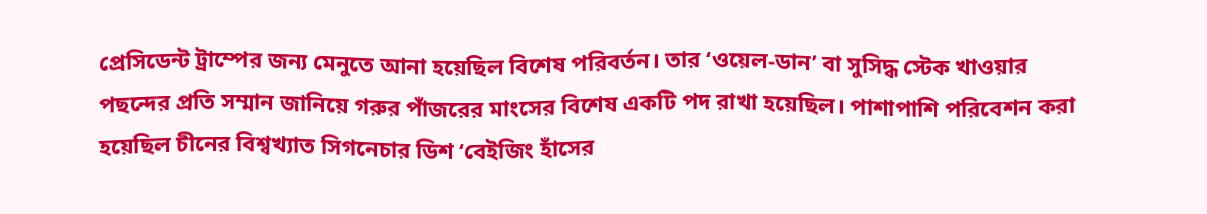প্রেসিডেন্ট ট্রাম্পের জন্য মেনুতে আনা হয়েছিল বিশেষ পরিবর্তন। তার ‘ওয়েল-ডান’ বা সুসিদ্ধ স্টেক খাওয়ার পছন্দের প্রতি সম্মান জানিয়ে গরুর পাঁজরের মাংসের বিশেষ একটি পদ রাখা হয়েছিল। পাশাপাশি পরিবেশন করা হয়েছিল চীনের বিশ্বখ্যাত সিগনেচার ডিশ ‘বেইজিং হাঁসের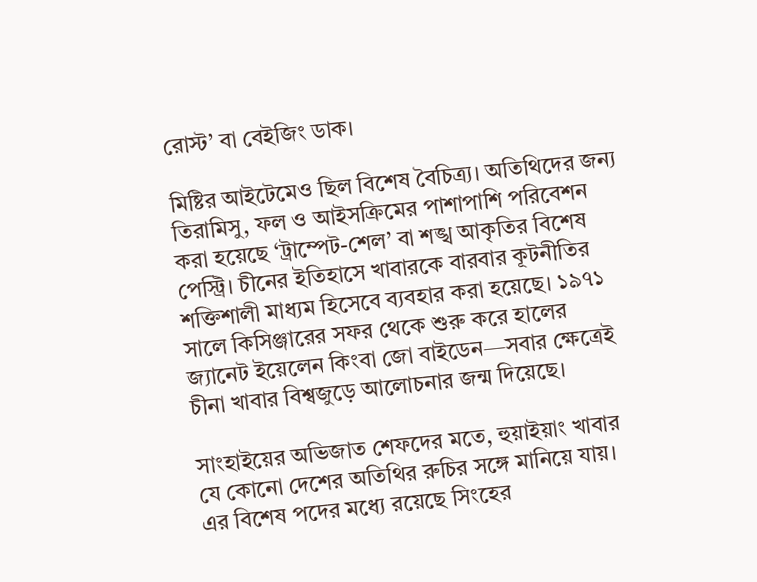রোস্ট’ বা বেইজিং ডাক।

মিষ্টির আইটেমেও ছিল বিশেষ বৈচিত্র্য। অতিথিদের জন্য তিরামিসু, ফল ও আইসক্রিমের পাশাপাশি পরিবেশন করা হয়েছে ‘ট্রাম্পেট-শেল’ বা শঙ্খ আকৃতির বিশেষ পেস্ট্রি। চীনের ইতিহাসে খাবারকে বারবার কূটনীতির শক্তিশালী মাধ্যম হিসেবে ব্যবহার করা হয়েছে। ১৯৭১ সালে কিসিঞ্জারের সফর থেকে শুরু করে হালের জ্যানেট ইয়েলেন কিংবা জো বাইডেন—সবার ক্ষেত্রেই চীনা খাবার বিশ্বজুড়ে আলোচনার জন্ম দিয়েছে।

সাংহাইয়ের অভিজাত শেফদের মতে, হুয়াইয়াং খাবার যে কোনো দেশের অতিথির রুচির সঙ্গে মানিয়ে যায়। এর বিশেষ পদের মধ্যে রয়েছে সিংহের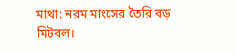মাথা: নরম মাংসের তৈরি বড় মিটবল।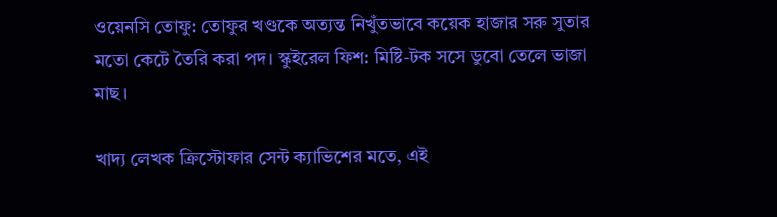ওয়েনসি তোফু: তোফুর খণ্ডকে অত্যন্ত নিখুঁতভাবে কয়েক হাজার সরু সুতার মতো কেটে তৈরি করা পদ। স্কুইরেল ফিশ: মিষ্টি-টক সসে ডুবো তেলে ভাজা মাছ।

খাদ্য লেখক ক্রিস্টোফার সেন্ট ক্যাভিশের মতে, এই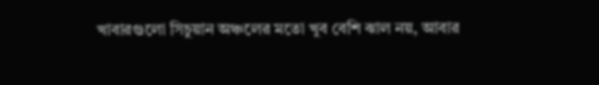খাবারগুলো সিচুয়ান অঞ্চলের মতো খুব বেশি ঝাল নয়, আবার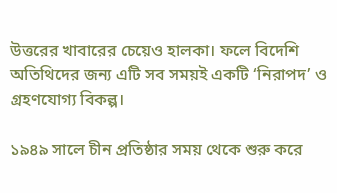উত্তরের খাবারের চেয়েও হালকা। ফলে বিদেশি অতিথিদের জন্য এটি সব সময়ই একটি ‘নিরাপদ’ ও গ্রহণযোগ্য বিকল্প।

১৯৪৯ সালে চীন প্রতিষ্ঠার সময় থেকে শুরু করে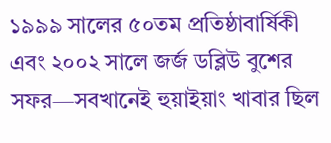১৯৯৯ সালের ৫০তম প্রতিষ্ঠাবার্ষিকী এবং ২০০২ সালে জর্জ ডব্লিউ বুশের সফর—সবখানেই হুয়াইয়াং খাবার ছিল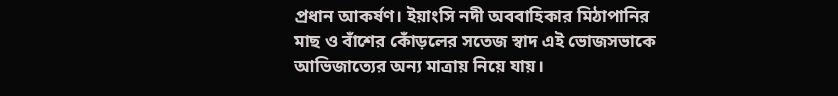প্রধান আকর্ষণ। ইয়াংসি নদী অববাহিকার মিঠাপানির মাছ ও বাঁশের কোঁড়লের সতেজ স্বাদ এই ভোজসভাকে আভিজাত্যের অন্য মাত্রায় নিয়ে যায়।